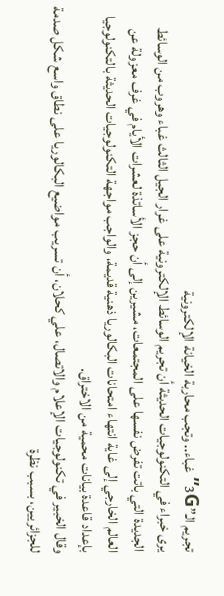تجريم الـ”3G” غباء.. وتجب محاربة الخيانة الإلكترونية
يرى خبراء في التكنولوجيات الحديثة أن تجريم الوسائط الإلكترونية على غرار الجيل الثالث غباء وهروب من الوسائط الجديدة التي باتت تفرض نفسها على المجتمعات، مشيرين إلى أن حجز الأساتذة لعشرات الأيام في غرف معزولة عن العالم الخارجي إلى غاية انتهاء امتحانات البكالوريا ذهنية قديمة، والواجب مواجهة التكنولوجيات الحديثة بالتكنولوجيا بإعداد قاعدة بيانات محمية من الاختراق.
وقال الخبير في تكنولوجيات الإعلام والاتصال، علي كحلان، أن تسريب مواضيع البكالوريا على نطاق واسع شكل صدمة للجزائريين، بسبب نظرة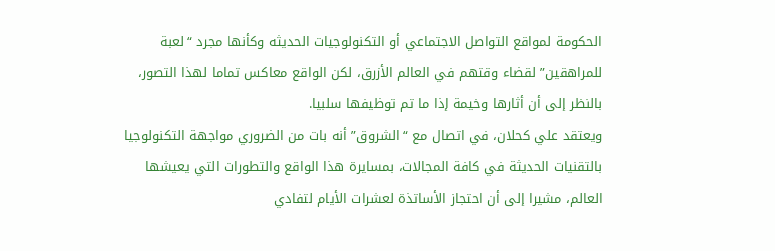الحكومة لمواقع التواصل الاجتماعي أو التكنولوجيات الحديثه وكأنها مجرد “لعبة للمراهقين” لقضاء وقتهم في العالم الأزرق، لكن الواقع معاكس تماما لهذا التصور، بالنظر إلى أن أثارها وخيمة إذا ما تم توظيفها سلبيا.
ويعتقد علي كحلان، في اتصال مع “الشروق” أنه بات من الضروري مواجهة التكنولوجيا بالتقنيات الحديثة في كافة المجالات، بمسايرة هذا الواقع والتطورات التي يعيشها العالم، مشيرا إلى أن احتجاز الأساتذة لعشرات الأيام لتفادي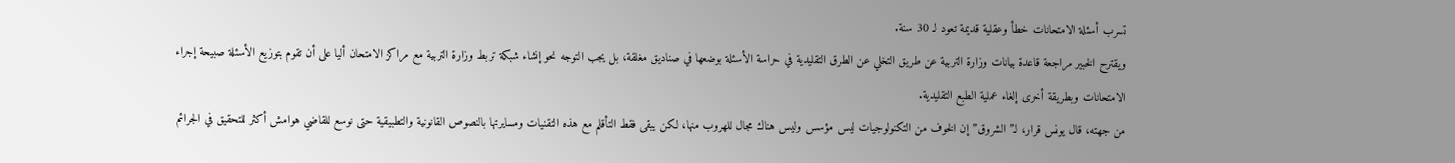تسرب أسئلة الامتحانات خطأ وعقلية قديمة تعود لـ 30 سنة.
ويقترح الخبير مراجعة قاعدة بيانات وزارة التربية عن طريق التخلي عن الطرق التقليدية في حراسة الأسئلة بوضعها في صناديق مغلقة، بل يجب التوجه نحو إنشاء شبكة تربط وزارة التربية مع مراكز الامتحان أليا على أن تقوم بتوزيع الأسئلة صبيحة إجراء الامتحانات وبطريقة أخرى إلغاء عملية الطبع التقليدية.
من جهته، قال يونس قرار، لـ”الشروق” إن الخوف من التكنولوجيات ليس مؤسس وليس هناك مجال للهروب منها، لكن يبقى فقط التأقلم مع هذه التقنيات ومسايرتها بالنصوص القانونية والتطبيقية حتى نوسع للقاضي هوامش أكثر للتحقيق في الجرائم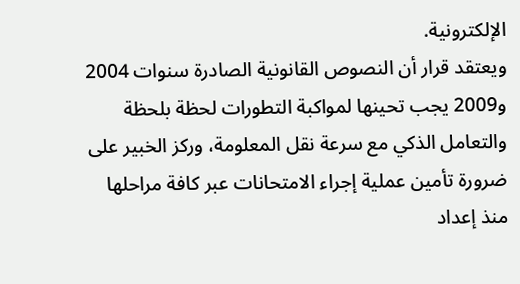الإلكترونية.
ويعتقد قرار أن النصوص القانونية الصادرة سنوات 2004 و2009 يجب تحينها لمواكبة التطورات لحظة بلحظة والتعامل الذكي مع سرعة نقل المعلومة، وركز الخبير على ضرورة تأمين عملية إجراء الامتحانات عبر كافة مراحلها منذ إعداد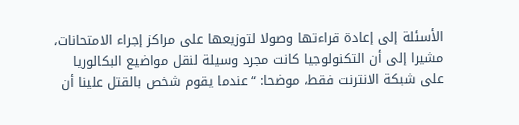الأسئلة إلى إعادة قراءتها وصولا لتوزيعها على مراكز إجراء الامتحانات، مشيرا إلى أن التكنولوجيا كانت مجرد وسيلة لنقل مواضيع البكالوريا على شبكة الانترنت فقط، موضحا: “عندما يقوم شخص بالقتل علينا أن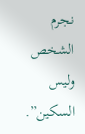نجرم الشخص وليس السكين”.